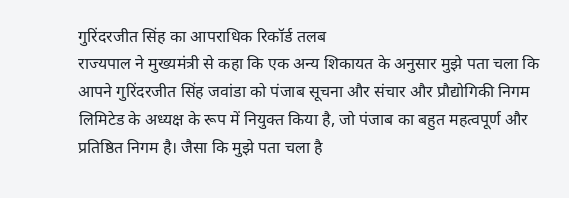गुरिंदरजीत सिंह का आपराधिक रिकॉर्ड तलब
राज्यपाल ने मुख्यमंत्री से कहा कि एक अन्य शिकायत के अनुसार मुझे पता चला कि आपने गुरिंदरजीत सिंह जवांडा को पंजाब सूचना और संचार और प्रौद्योगिकी निगम लिमिटेड के अध्यक्ष के रूप में नियुक्त किया है, जो पंजाब का बहुत महत्वपूर्ण और प्रतिष्ठित निगम है। जैसा कि मुझे पता चला है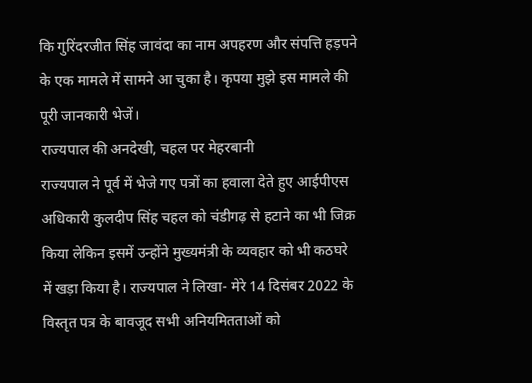कि गुरिंदरजीत सिंह जावंदा का नाम अपहरण और संपत्ति हड़पने के एक मामले में सामने आ चुका है। कृपया मुझे इस मामले की पूरी जानकारी भेजें।
राज्यपाल की अनदेखी, चहल पर मेहरबानी
राज्यपाल ने पूर्व में भेजे गए पत्रों का हवाला देते हुए आईपीएस अधिकारी कुलदीप सिंह चहल को चंडीगढ़ से हटाने का भी जिक्र किया लेकिन इसमें उन्होंने मुख्यमंत्री के व्यवहार को भी कठघरे में खड़ा किया है। राज्यपाल ने लिखा- मेरे 14 दिसंबर 2022 के विस्तृत पत्र के बावजूद सभी अनियमितताओं को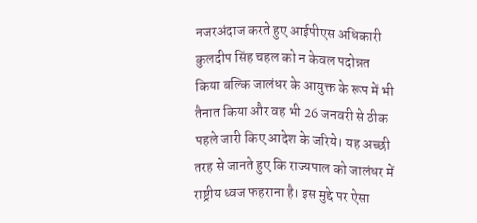नजरअंदाज करते हुए आईपीएस अधिकारी कुलदीप सिंह चहल को न केवल पदोन्नत किया बल्कि जालंधर के आयुक्त के रूप में भी तैनात किया और वह भी 26 जनवरी से ठीक पहले जारी किए आदेश के जरिये। यह अच्छी तरह से जानते हुए कि राज्यपाल को जालंधर में राष्ट्रीय ध्वज फहराना है। इस मुद्दे पर ऐसा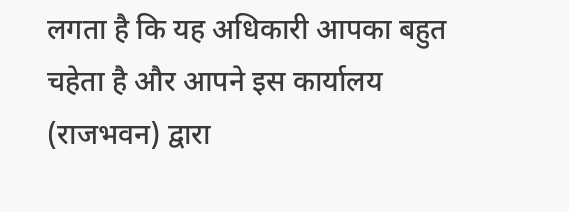लगता है कि यह अधिकारी आपका बहुत चहेता है और आपने इस कार्यालय (राजभवन) द्वारा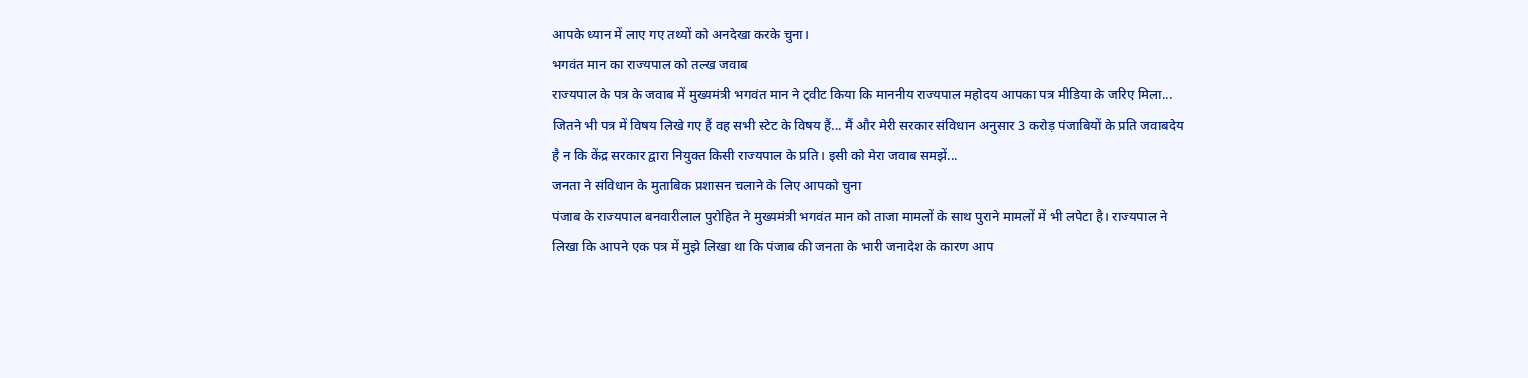आपके ध्यान में लाए गए तथ्यों को अनदेखा करके चुना।
भगवंत मान का राज्यपाल को तल्ख जवाब
राज्यपाल के पत्र के जवाब में मुख्यमंत्री भगवंत मान ने ट्वीट किया कि माननीय राज्यपाल महोदय आपका पत्र मीडिया के जरिए मिला... जितने भी पत्र में विषय लिखे गए हैं वह सभी स्टेट के विषय हैं... मैं और मेरी सरकार संविधान अनुसार 3 करोड़ पंजाबियों के प्रति जवाबदेय है न कि केंद्र सरकार द्वारा नियुक्त किसी राज्यपाल के प्रति। इसी को मेरा जवाब समझें...
जनता ने संविधान के मुताबिक प्रशासन चलाने के लिए आपको चुना
पंजाब के राज्यपाल बनवारीलाल पुरोहित ने मुख्यमंत्री भगवंत मान को ताजा मामलों के साथ पुराने मामलों में भी लपेटा है। राज्यपाल ने लिखा कि आपने एक पत्र में मुझे लिखा था कि पंजाब की जनता के भारी जनादेश के कारण आप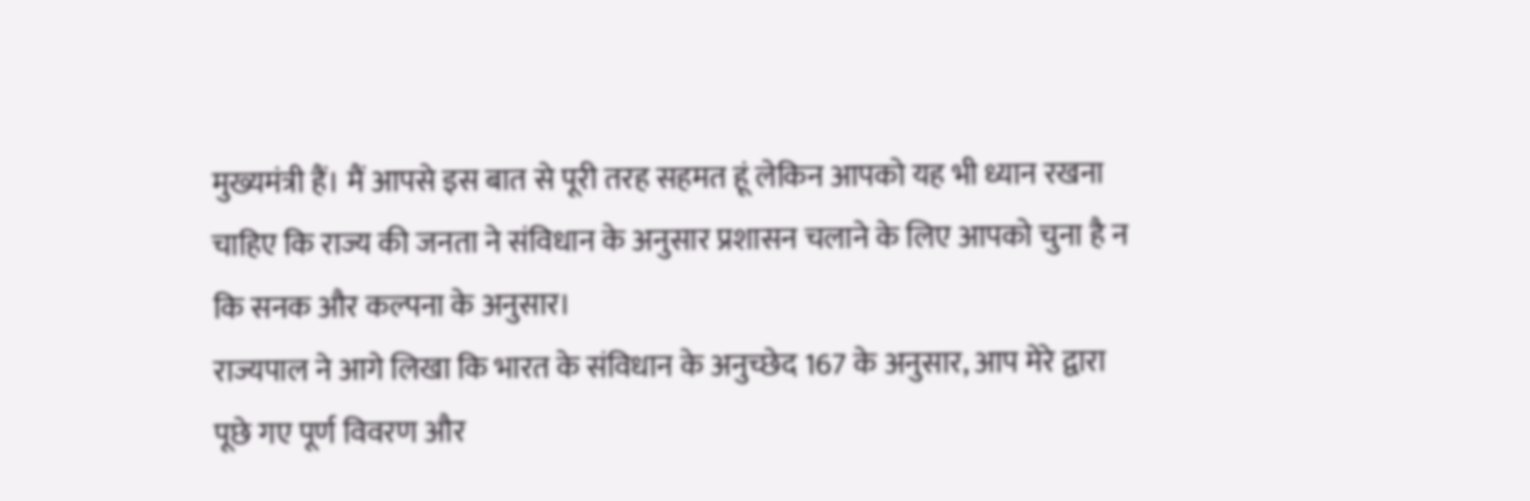मुख्यमंत्री हैं। मैं आपसे इस बात से पूरी तरह सहमत हूं लेकिन आपको यह भी ध्यान रखना चाहिए कि राज्य की जनता ने संविधान के अनुसार प्रशासन चलाने के लिए आपको चुना है न कि सनक और कल्पना के अनुसार।
राज्यपाल ने आगे लिखा कि भारत के संविधान के अनुच्छेद 167 के अनुसार, आप मेरे द्वारा पूछे गए पूर्ण विवरण और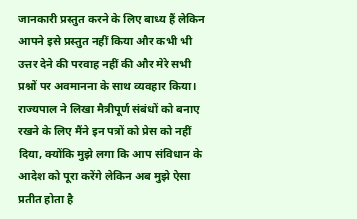जानकारी प्रस्तुत करने के लिए बाध्य हैं लेकिन आपने इसे प्रस्तुत नहीं किया और कभी भी उत्तर देने की परवाह नहीं की और मेरे सभी प्रश्नों पर अवमानना के साथ व्यवहार किया।
राज्यपाल ने लिखा मैत्रीपूर्ण संबंधों को बनाए रखने के लिए मैंने इन पत्रों को प्रेस को नहीं दिया, क्योंकि मुझे लगा कि आप संविधान के आदेश को पूरा करेंगे लेकिन अब मुझे ऐसा प्रतीत होता है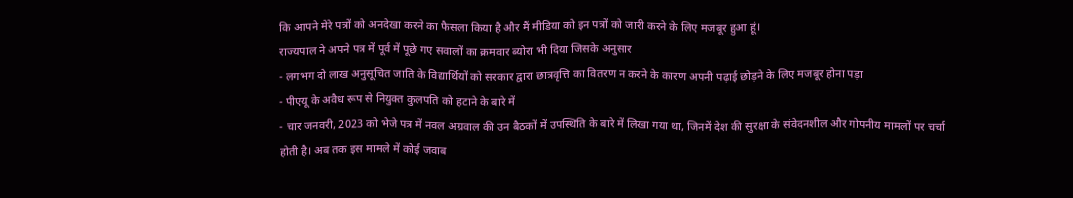कि आपने मेरे पत्रों को अनदेखा करने का फैसला किया है और मैं मीडिया को इन पत्रों को जारी करने के लिए मजबूर हुआ हूं।
राज्यपाल ने अपने पत्र में पूर्व में पूछे गए सवालों का क्रमवार ब्योरा भी दिया जिसके अनुसार
- लगभग दो लाख अनुसूचित जाति के विद्यार्थियों को सरकार द्वारा छात्रवृत्ति का वितरण न करने के कारण अपनी पढ़ाई छोड़ने के लिए मजबूर होना पड़ा
- पीएयू के अवैध रूप से नियुक्त कुलपति को हटाने के बारे में
- चार जनवरी, 2023 को भेजे पत्र में नवल अग्रवाल की उन बैठकों में उपस्थिति के बारे में लिखा गया था, जिनमें देश की सुरक्षा के संवेदनशील और गोपनीय मामलों पर चर्चा होती है। अब तक इस मामले में कोई जवाब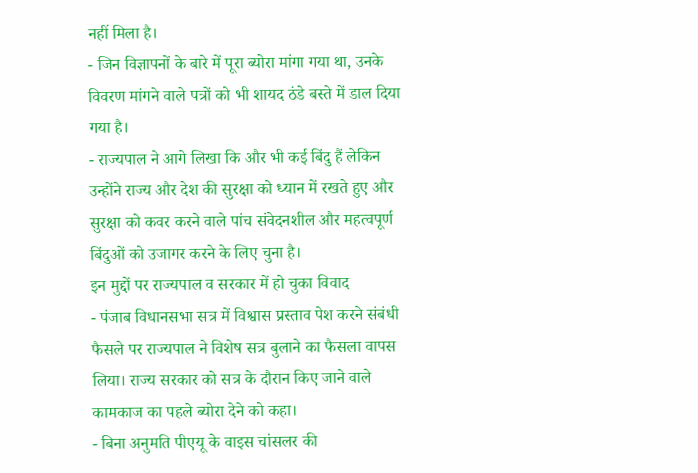नहीं मिला है।
- जिन विज्ञापनों के बारे में पूरा ब्योरा मांगा गया था, उनके विवरण मांगने वाले पत्रों को भी शायद ठंडे बस्ते में डाल दिया गया है।
- राज्यपाल ने आगे लिखा कि और भी कई बिंदु हैं लेकिन उन्होंने राज्य और देश की सुरक्षा को ध्यान में रखते हुए और सुरक्षा को कवर करने वाले पांच संवेदनशील और महत्वपूर्ण बिंदुओं को उजागर करने के लिए चुना है।
इन मुद्दों पर राज्यपाल व सरकार में हो चुका विवाद
- पंजाब विधानसभा सत्र में विश्वास प्रस्ताव पेश करने संबंधी फैसले पर राज्यपाल ने विशेष सत्र बुलाने का फैसला वापस लिया। राज्य सरकार को सत्र के दौरान किए जाने वाले कामकाज का पहले ब्योरा देने को कहा।
- बिना अनुमति पीएयू के वाइस चांसलर की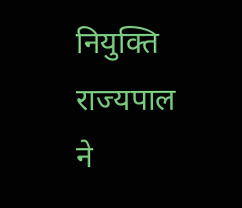नियुक्ति राज्यपाल ने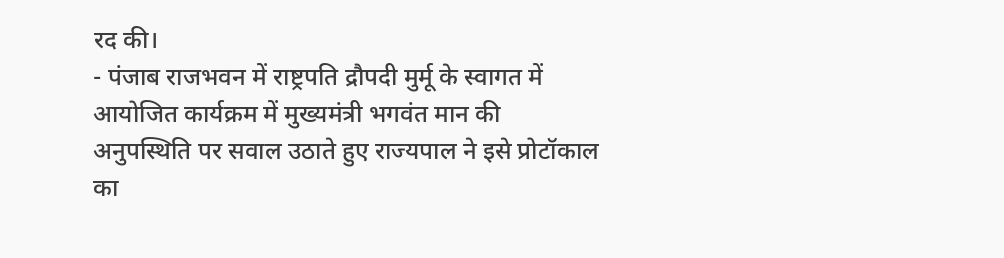रद की।
- पंजाब राजभवन में राष्ट्रपति द्रौपदी मुर्मू के स्वागत में आयोजित कार्यक्रम में मुख्यमंत्री भगवंत मान की अनुपस्थिति पर सवाल उठाते हुए राज्यपाल ने इसे प्रोटॉकाल का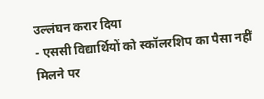उल्लंघन करार दिया
- एससी विद्यार्थियों को स्कॉलरशिप का पैसा नहीं मिलने पर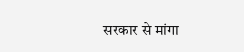सरकार से मांगा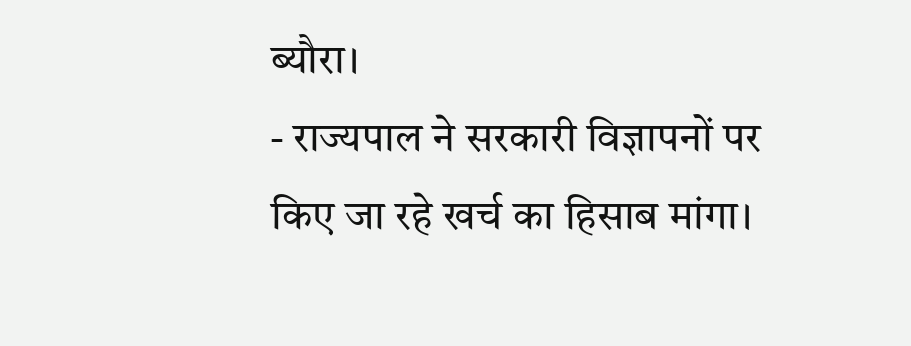ब्यौरा।
- राज्यपाल ने सरकारी विज्ञापनों पर किए जा रहे खर्च का हिसाब मांगा।